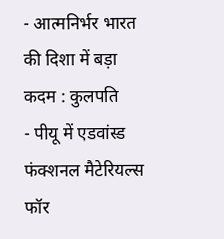- आत्मनिर्भर भारत की दिशा में बड़ा कदम : कुलपति
- पीयू में एडवांस्ड फंक्शनल मैटेरियल्स फॉर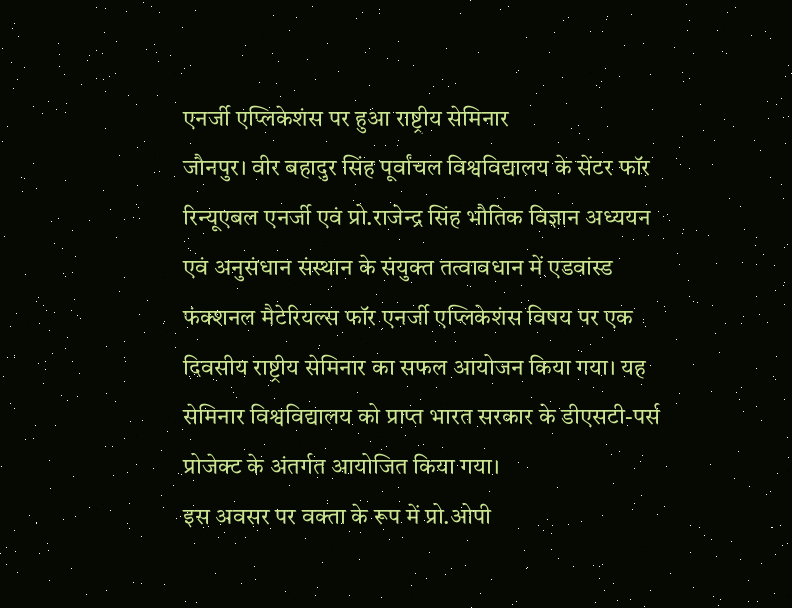एनर्जी एप्लिकेशंस पर हुआ राष्ट्रीय सेमिनार
जौनपुर। वीर बहादुर सिंह पूर्वांचल विश्वविद्यालय के सेंटर फॉर रिन्यूएबल एनर्जी एवं प्रो.राजेन्द्र सिंह भौतिक विज्ञान अध्ययन एवं अनुसंधान संस्थान के संयुक्त तत्वावधान में एडवांस्ड फंक्शनल मैटेरियल्स फॉर एनर्जी एप्लिकेशंस विषय पर एक दिवसीय राष्ट्रीय सेमिनार का सफल आयोजन किया गया। यह सेमिनार विश्वविद्यालय को प्राप्त भारत सरकार के डीएसटी-पर्स प्रोजेक्ट के अंतर्गत आयोजित किया गया।
इस अवसर पर वक्ता के रूप में प्रो.ओपी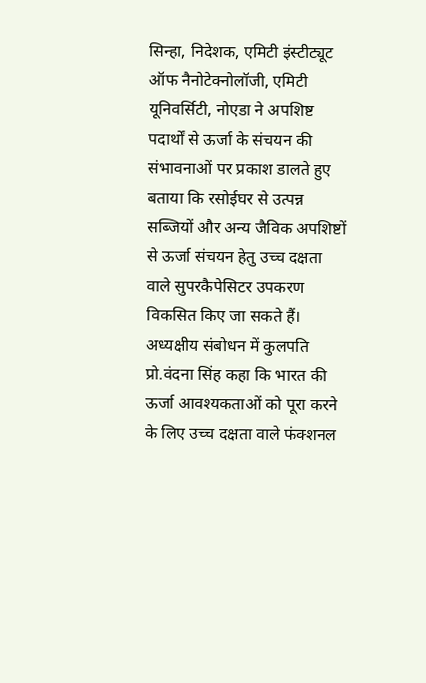सिन्हा, निदेशक, एमिटी इंस्टीट्यूट ऑफ नैनोटेक्नोलॉजी, एमिटी यूनिवर्सिटी, नोएडा ने अपशिष्ट पदार्थों से ऊर्जा के संचयन की संभावनाओं पर प्रकाश डालते हुए बताया कि रसोईघर से उत्पन्न सब्जियों और अन्य जैविक अपशिष्टों से ऊर्जा संचयन हेतु उच्च दक्षता वाले सुपरकैपेसिटर उपकरण विकसित किए जा सकते हैं। अध्यक्षीय संबोधन में कुलपति प्रो.वंदना सिंह कहा कि भारत की ऊर्जा आवश्यकताओं को पूरा करने के लिए उच्च दक्षता वाले फंक्शनल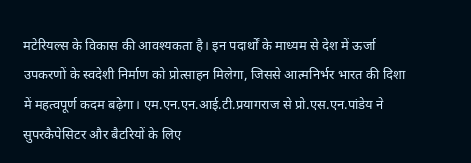मटेरियल्स के विकास की आवश्यकता है। इन पदार्थों के माध्यम से देश में ऊर्जा उपकरणों के स्वदेशी निर्माण को प्रोत्साहन मिलेगा, जिससे आत्मनिर्भर भारत की दिशा में महत्वपूर्ण कदम बढ़ेगा। एम.एन.एन.आई.टी.प्रयागराज से प्रो.एस.एन.पांडेय ने सुपरकैपेसिटर और बैटरियों के लिए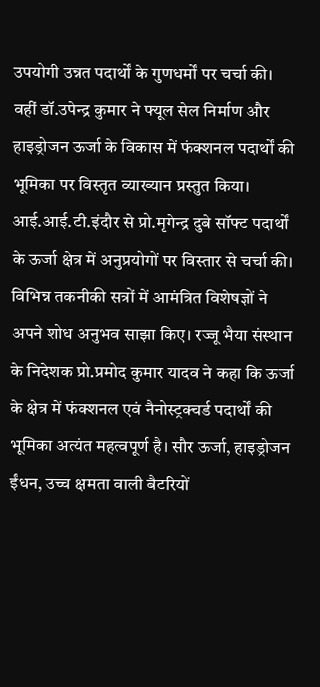उपयोगी उन्नत पदार्थों के गुणधर्मों पर चर्चा की। वहीं डॉ.उपेन्द्र कुमार ने फ्यूल सेल निर्माण और हाइड्रोजन ऊर्जा के विकास में फंक्शनल पदार्थों की भूमिका पर विस्तृत व्याख्यान प्रस्तुत किया। आई.आई.टी.इंदौर से प्रो.मृगेन्द्र दुबे सॉफ्ट पदार्थों के ऊर्जा क्षेत्र में अनुप्रयोगों पर विस्तार से चर्चा की। विभिन्न तकनीकी सत्रों में आमंत्रित विशेषज्ञों ने अपने शोध अनुभव साझा किए। रज्जू भैया संस्थान के निदेशक प्रो.प्रमोद कुमार यादव ने कहा कि ऊर्जा के क्षेत्र में फंक्शनल एवं नैनोस्ट्रक्चर्ड पदार्थों की भूमिका अत्यंत महत्वपूर्ण है। सौर ऊर्जा, हाइड्रोजन ईंधन, उच्च क्षमता वाली बैटरियों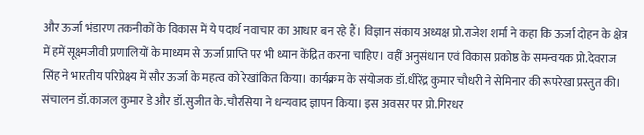और ऊर्जा भंडारण तकनीकों के विकास में ये पदार्थ नवाचार का आधार बन रहे हैं। विज्ञान संकाय अध्यक्ष प्रो.राजेश शर्मा ने कहा कि ऊर्जा दोहन के क्षेत्र में हमें सूक्ष्मजीवी प्रणालियों के माध्यम से ऊर्जा प्राप्ति पर भी ध्यान केंद्रित करना चाहिए। वहीं अनुसंधान एवं विकास प्रकोष्ठ के समन्वयक प्रो.देवराज सिंह ने भारतीय परिप्रेक्ष्य में सौर ऊर्जा के महत्व को रेखांकित किया। कार्यक्रम के संयोजक डॉ.धीरेंद्र कुमार चौधरी ने सेमिनार की रूपरेखा प्रस्तुत की। संचालन डॉ.काजल कुमार डे और डॉ.सुजीत के.चौरसिया ने धन्यवाद ज्ञापन किया। इस अवसर पर प्रो.गिरधर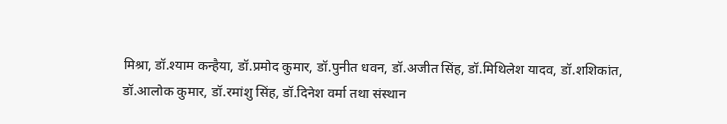मिश्रा, डॉ.श्याम कन्हैया, डॉ.प्रमोद कुमार, डॉ.पुनीत धवन, डॉ.अजीत सिंह, डॉ.मिथिलेश यादव, डॉ.शशिकांत, डॉ.आलोक कुमार, डॉ.रमांशु सिंह, डॉ.दिनेश वर्मा तथा संस्थान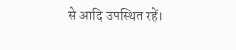से आदि उपस्थित रहें।